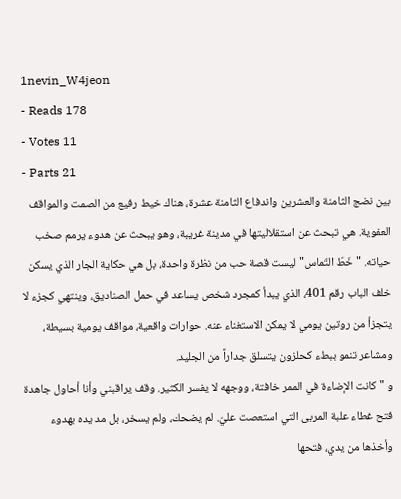1nevin_W4jeon
- Reads 178
- Votes 11
- Parts 21
بين نضج الثامنة والعشرين واندفاع الثامنة عشرة، هناك خيط رفيع من الصمت والمواقف العفوية. هي تبحث عن استقلاليتها في مدينة غريبة، وهو يبحث عن هدوء يرمم صخب حياته. "خَطّ التّماس" ليست قصة حب من نظرة واحدة، بل هي حكاية الجار الذي يسكن خلف الباب رقم 401، الذي يبدأ كمجرد شخص يساعد في حمل الصناديق، وينتهي كجزء لا يتجزأ من روتين يومي لا يمكن الاستغناء عنه. حوارات واقعية، مواقف يومية بسيطة، ومشاعر تنمو ببطء كحلزون يتسلق جداراً من الجليد.
و "كانت الإضاءة في الممر خافتة، ووجهه لا يفسر الكثير. وقف يراقبني وأنا أحاول جاهدة فتح غطاء علبة المربى التي استعصت عليّ. لم يضحك، ولم يسخر، بل مد يده بهدوء وأخذها من يدي، فتحها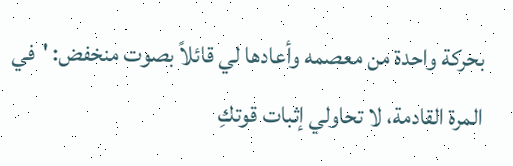بحركة واحدة من معصمه وأعادها لي قائلاً بصوت منخفض: 'في المرة القادمة، لا تحاولي إثبات قوتكِ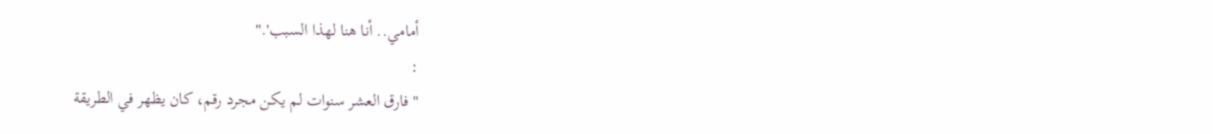أمامي.. أنا هنا لهذا السبب'."
:
"فارق العشر سنوات لم يكن مجرد رقم، كان يظهر في الطريقة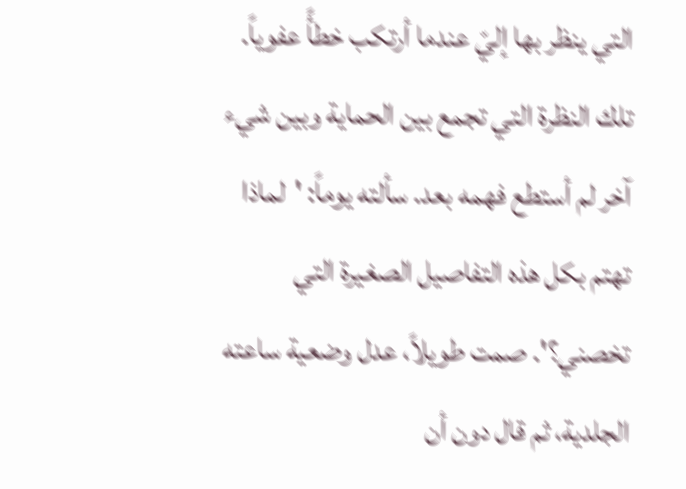التي ينظر بها إليّ عندما أرتكب خطأً عفوياً. تلك النظرة التي تجمع بين الحماية وبين شيء آخر لم أستطع فهمه بعد. سألته يوماً: 'لماذا تهتم بكل هذه التفاصيل الصغيرة التي تخصني؟'. صمت طويلاً، عدل وضعية ساعته الجلدية، ثم قال دون أن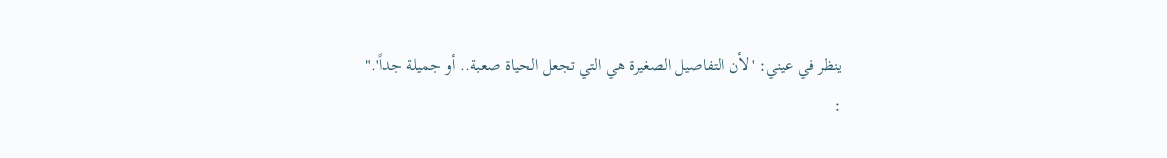ينظر في عيني: 'لأن التفاصيل الصغيرة هي التي تجعل الحياة صعبة.. أو جميلة جداً'."
: